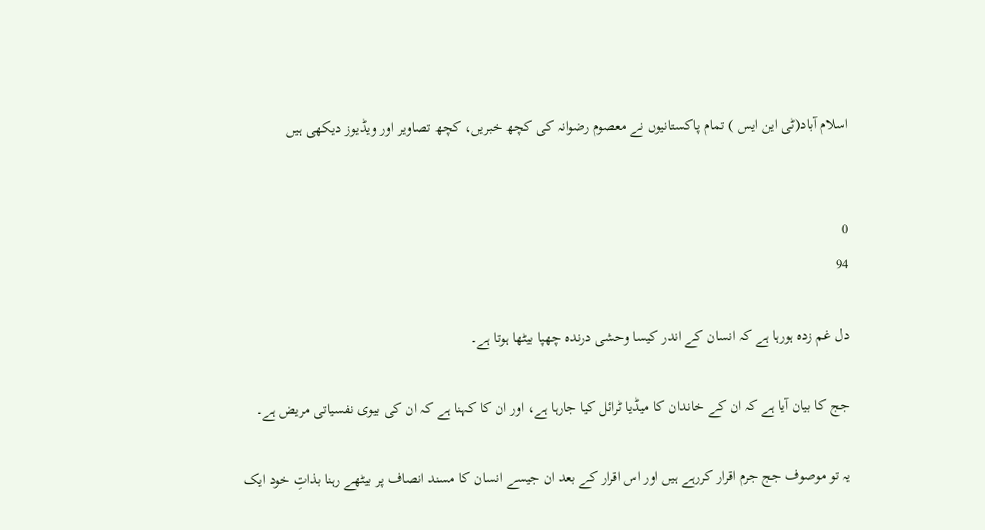اسلام آباد(ٹی این ایس ) تمام پاکستانیوں نے معصوم رضوانہ کی کچھ خبریں، کچھ تصاویر اور ویڈیوز دیکھی ہیں


0
94

دل غم زدہ ہورہا ہے کہ انسان کے اندر کیسا وحشی درندہ چھپا بیٹھا ہوتا ہے۔

جج کا بیان آیا ہے کہ ان کے خاندان کا میڈیا ٹرائل کیا جارہا ہے، اور ان کا کہنا ہے کہ ان کی بیوی نفسیاتی مریض ہے۔

یہ تو موصوف جج جرم اقرار کررہے ہیں اور اس اقرار کے بعد ان جیسے انسان کا مسند انصاف پر بیٹھے رہنا بذاتِ خود ایک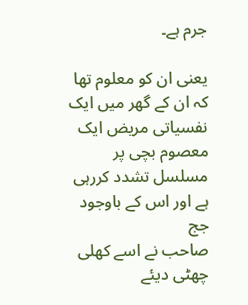جرم ہے۔

یعنی ان کو معلوم تھا کہ ان کے گھر میں ایک نفسیاتی مریض ایک معصوم بچی پر مسلسل تشدد کررہی ہے اور اس کے باوجود جج
صاحب نے اسے کھلی چھٹی دیئے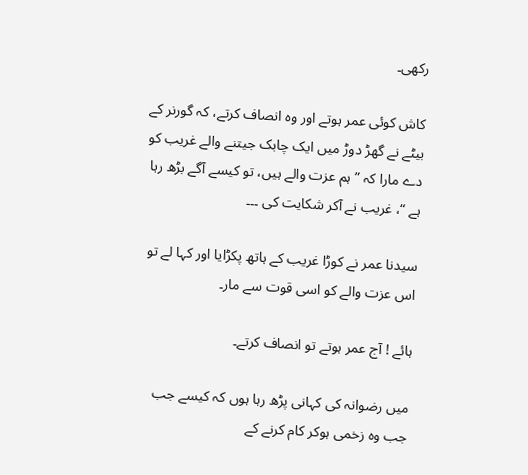رکھی۔

کاش کوئی عمر ہوتے اور وہ انصاف کرتے، کہ گورنر کے بیٹے نے گھڑ دوڑ میں ایک چابک جیتنے والے غریب کو دے مارا کہ ” ہم عزت والے ہیں، تو کیسے آگے بڑھ رہا ہے “، غریب نے آکر شکایت کی ۔۔۔

سیدنا عمر نے کوڑا غریب کے ہاتھ پکڑایا اور کہا لے تو اس عزت والے کو اسی قوت سے مار۔

ہائے ! آج عمر ہوتے تو انصاف کرتے۔

میں رضوانہ کی کہانی پڑھ رہا ہوں کہ کیسے جب جب وہ زخمی ہوکر کام کرنے کے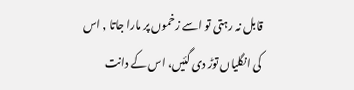قابل نہ رہتی تو اسے زخموں پر مارا جاتا , اس کی انگلیاں توڑ دی گئیں، اس کے دانت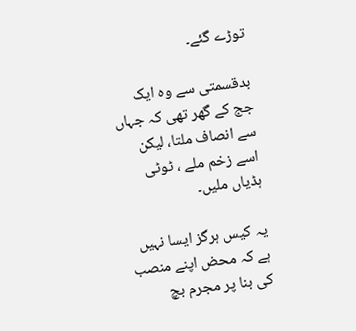توڑے گئے۔

بدقسمتی سے وہ ایک جج کے گھر تھی کہ جہاں سے انصاف ملتا، لیکن اسے زخم ملے ، ٹوٹی ہڈیاں ملیں۔

یہ کیس ہرگز ایسا نہیں ہے کہ محض اپنے منصب کی بنا پر مجرم بچ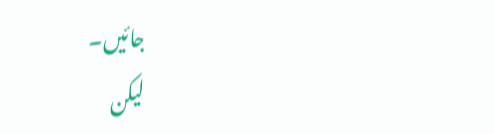جائیں۔
لیکن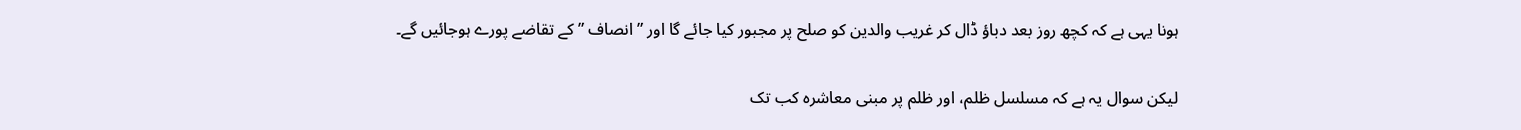ہونا یہی ہے کہ کچھ روز بعد دباؤ ڈال کر غریب والدین کو صلح پر مجبور کیا جائے گا اور ” انصاف ” کے تقاضے پورے ہوجائیں گے۔

لیکن سوال یہ ہے کہ مسلسل ظلم، اور ظلم پر مبنی معاشرہ کب تک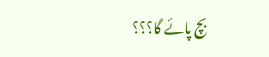بچ پائے گا؟؟؟